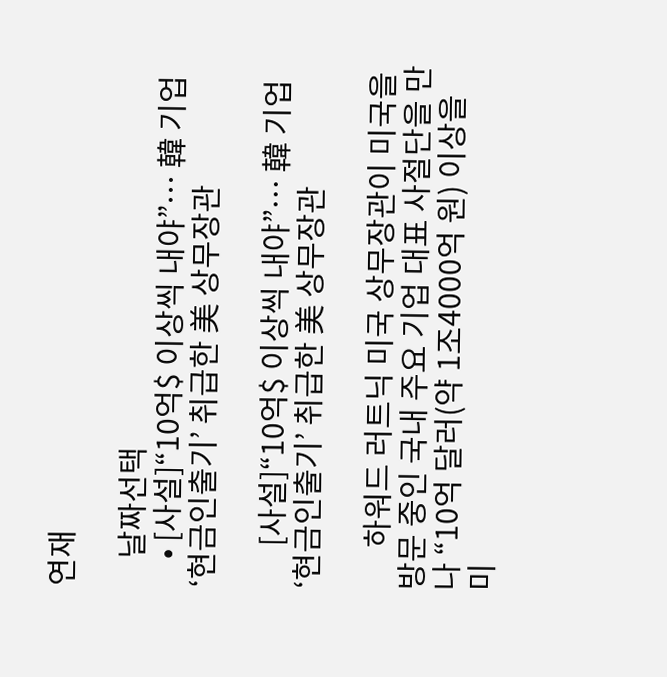연재

    날짜선택
    • [사설]“10억$ 이상씩 내야”… 韓 기업 ‘현금인출기’ 취급한 美 상무장관

      [사설]“10억$ 이상씩 내야”… 韓 기업 ‘현금인출기’ 취급한 美 상무장관

      하워드 러트닉 미국 상무장관이 미국을 방문 중인 국내 주요 기업 대표 사절단을 만나 “10억 달러(약 1조4000억 원) 이상을 미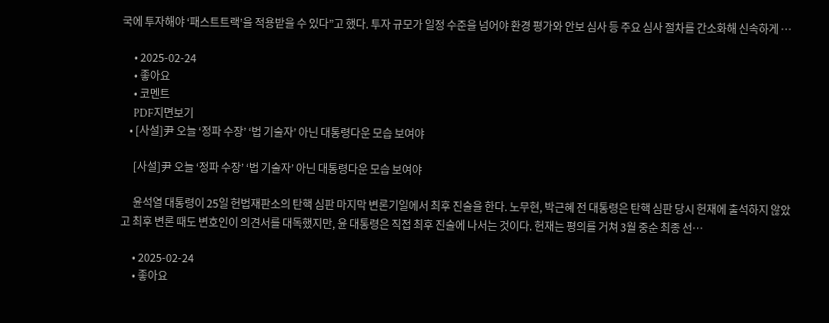국에 투자해야 ‘패스트트랙’을 적용받을 수 있다”고 했다. 투자 규모가 일정 수준을 넘어야 환경 평가와 안보 심사 등 주요 심사 절차를 간소화해 신속하게 …

      • 2025-02-24
      • 좋아요
      • 코멘트
      PDF지면보기
    • [사설]尹 오늘 ‘정파 수장’ ‘법 기술자’ 아닌 대통령다운 모습 보여야

      [사설]尹 오늘 ‘정파 수장’ ‘법 기술자’ 아닌 대통령다운 모습 보여야

      윤석열 대통령이 25일 헌법재판소의 탄핵 심판 마지막 변론기일에서 최후 진술을 한다. 노무현, 박근혜 전 대통령은 탄핵 심판 당시 헌재에 출석하지 않았고 최후 변론 때도 변호인이 의견서를 대독했지만, 윤 대통령은 직접 최후 진술에 나서는 것이다. 헌재는 평의를 거쳐 3월 중순 최종 선…

      • 2025-02-24
      • 좋아요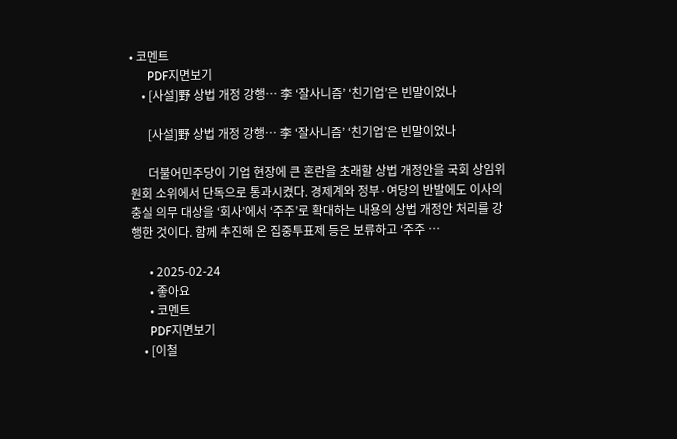• 코멘트
      PDF지면보기
    • [사설]野 상법 개정 강행… 李 ‘잘사니즘’ ‘친기업’은 빈말이었나

      [사설]野 상법 개정 강행… 李 ‘잘사니즘’ ‘친기업’은 빈말이었나

      더불어민주당이 기업 현장에 큰 혼란을 초래할 상법 개정안을 국회 상임위원회 소위에서 단독으로 통과시켰다. 경제계와 정부·여당의 반발에도 이사의 충실 의무 대상을 ‘회사’에서 ‘주주’로 확대하는 내용의 상법 개정안 처리를 강행한 것이다. 함께 추진해 온 집중투표제 등은 보류하고 ‘주주 …

      • 2025-02-24
      • 좋아요
      • 코멘트
      PDF지면보기
    • [이철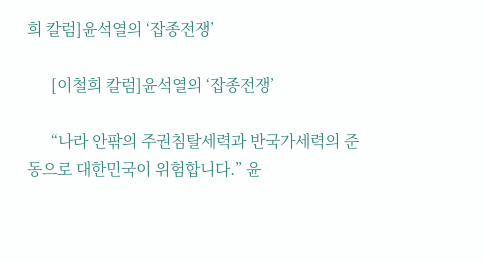희 칼럼]윤석열의 ‘잡종전쟁’

      [이철희 칼럼]윤석열의 ‘잡종전쟁’

      “나라 안팎의 주권침탈세력과 반국가세력의 준동으로 대한민국이 위험합니다.” 윤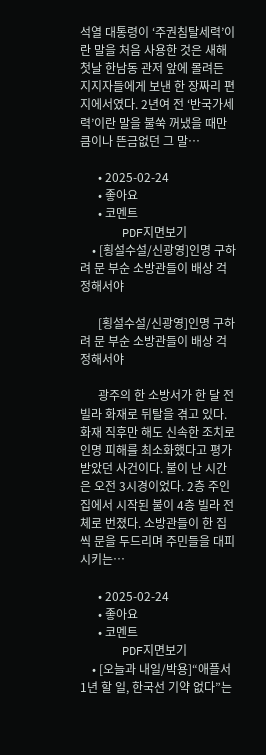석열 대통령이 ‘주권침탈세력’이란 말을 처음 사용한 것은 새해 첫날 한남동 관저 앞에 몰려든 지지자들에게 보낸 한 장짜리 편지에서였다. 2년여 전 ‘반국가세력’이란 말을 불쑥 꺼냈을 때만큼이나 뜬금없던 그 말…

      • 2025-02-24
      • 좋아요
      • 코멘트
      PDF지면보기
    • [횡설수설/신광영]인명 구하려 문 부순 소방관들이 배상 걱정해서야

      [횡설수설/신광영]인명 구하려 문 부순 소방관들이 배상 걱정해서야

      광주의 한 소방서가 한 달 전 빌라 화재로 뒤탈을 겪고 있다. 화재 직후만 해도 신속한 조치로 인명 피해를 최소화했다고 평가받았던 사건이다. 불이 난 시간은 오전 3시경이었다. 2층 주인집에서 시작된 불이 4층 빌라 전체로 번졌다. 소방관들이 한 집씩 문을 두드리며 주민들을 대피시키는…

      • 2025-02-24
      • 좋아요
      • 코멘트
      PDF지면보기
    • [오늘과 내일/박용]“애플서 1년 할 일, 한국선 기약 없다”는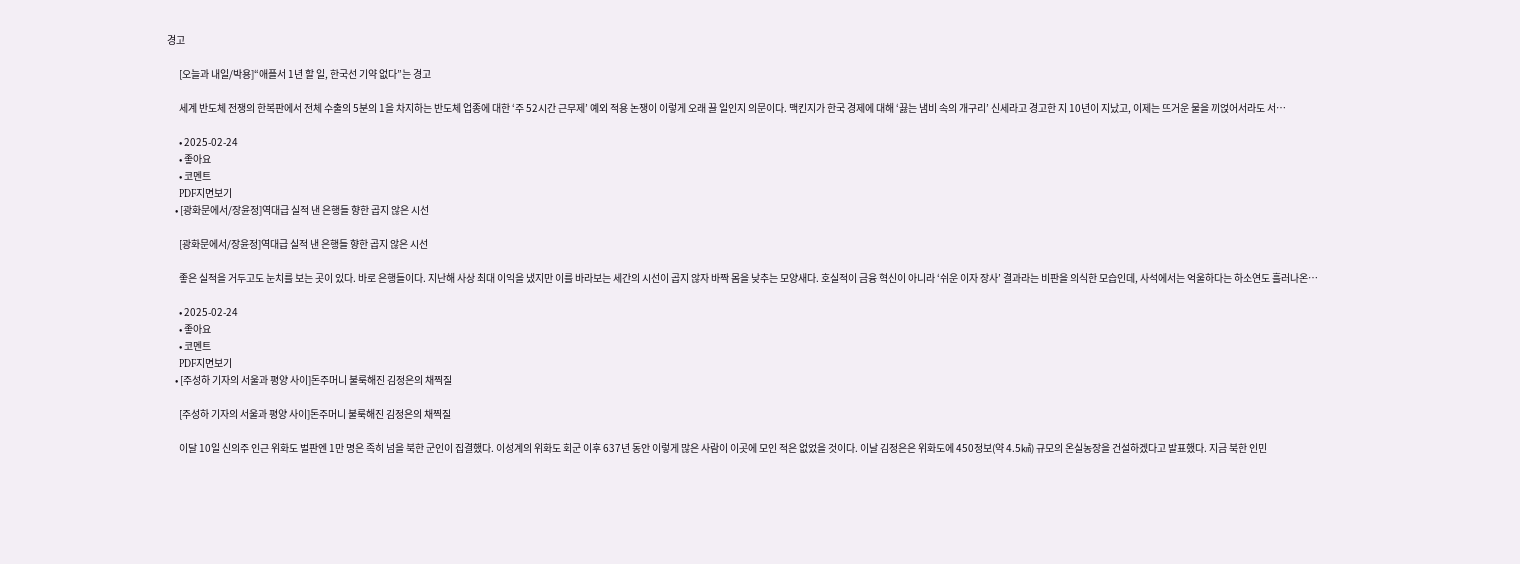경고

      [오늘과 내일/박용]“애플서 1년 할 일, 한국선 기약 없다”는 경고

      세계 반도체 전쟁의 한복판에서 전체 수출의 5분의 1을 차지하는 반도체 업종에 대한 ‘주 52시간 근무제’ 예외 적용 논쟁이 이렇게 오래 끌 일인지 의문이다. 맥킨지가 한국 경제에 대해 ‘끓는 냄비 속의 개구리’ 신세라고 경고한 지 10년이 지났고, 이제는 뜨거운 물을 끼얹어서라도 서…

      • 2025-02-24
      • 좋아요
      • 코멘트
      PDF지면보기
    • [광화문에서/장윤정]역대급 실적 낸 은행들 향한 곱지 않은 시선

      [광화문에서/장윤정]역대급 실적 낸 은행들 향한 곱지 않은 시선

      좋은 실적을 거두고도 눈치를 보는 곳이 있다. 바로 은행들이다. 지난해 사상 최대 이익을 냈지만 이를 바라보는 세간의 시선이 곱지 않자 바짝 몸을 낮추는 모양새다. 호실적이 금융 혁신이 아니라 ‘쉬운 이자 장사’ 결과라는 비판을 의식한 모습인데, 사석에서는 억울하다는 하소연도 흘러나온…

      • 2025-02-24
      • 좋아요
      • 코멘트
      PDF지면보기
    • [주성하 기자의 서울과 평양 사이]돈주머니 불룩해진 김정은의 채찍질

      [주성하 기자의 서울과 평양 사이]돈주머니 불룩해진 김정은의 채찍질

      이달 10일 신의주 인근 위화도 벌판엔 1만 명은 족히 넘을 북한 군인이 집결했다. 이성계의 위화도 회군 이후 637년 동안 이렇게 많은 사람이 이곳에 모인 적은 없었을 것이다. 이날 김정은은 위화도에 450정보(약 4.5㎢) 규모의 온실농장을 건설하겠다고 발표했다. 지금 북한 인민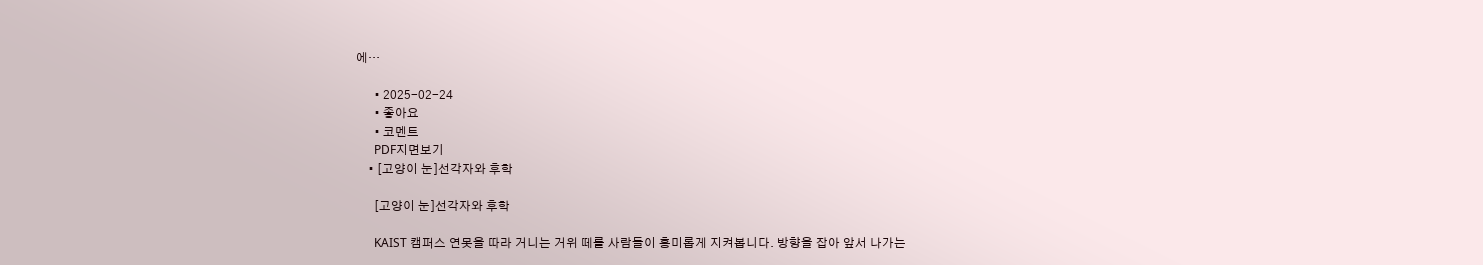에…

      • 2025-02-24
      • 좋아요
      • 코멘트
      PDF지면보기
    • [고양이 눈]선각자와 후학

      [고양이 눈]선각자와 후학

      KAIST 캠퍼스 연못을 따라 거니는 거위 떼를 사람들이 흥미롭게 지켜봅니다. 방향을 잡아 앞서 나가는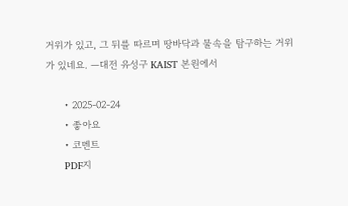거위가 있고, 그 뒤를 따르며 땅바닥과 물속을 탐구하는 거위가 있네요. ―대전 유성구 KAIST 본원에서

      • 2025-02-24
      • 좋아요
      • 코멘트
      PDF지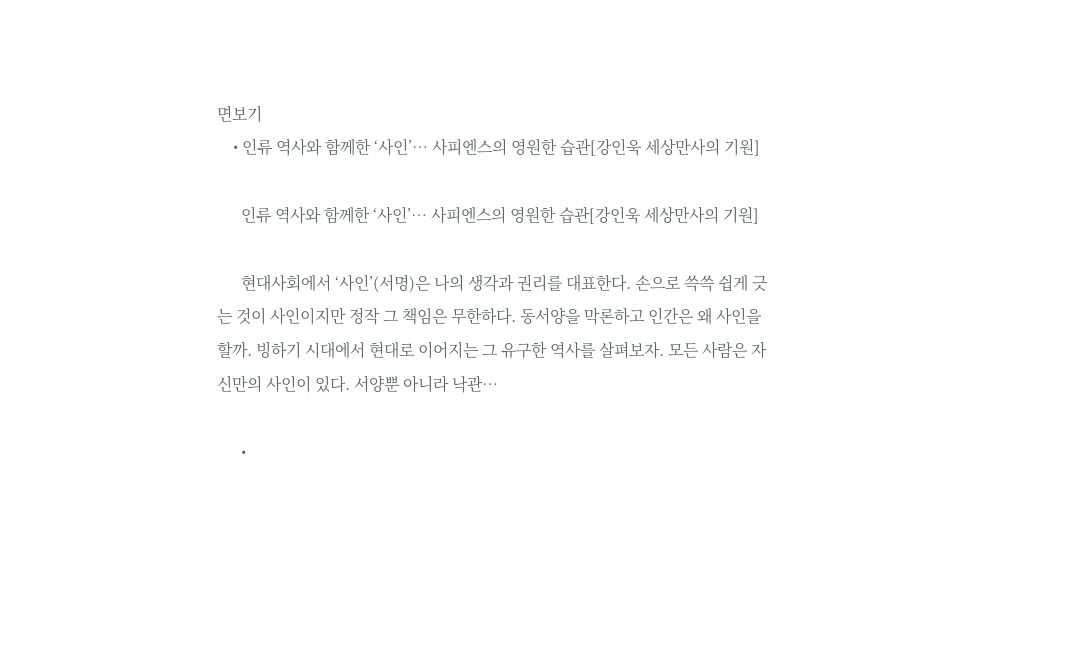면보기
    • 인류 역사와 함께한 ‘사인’… 사피엔스의 영원한 습관[강인욱 세상만사의 기원]

      인류 역사와 함께한 ‘사인’… 사피엔스의 영원한 습관[강인욱 세상만사의 기원]

      현대사회에서 ‘사인’(서명)은 나의 생각과 권리를 대표한다. 손으로 쓱쓱 쉽게 긋는 것이 사인이지만 정작 그 책임은 무한하다. 동서양을 막론하고 인간은 왜 사인을 할까. 빙하기 시대에서 현대로 이어지는 그 유구한 역사를 살펴보자. 모든 사람은 자신만의 사인이 있다. 서양뿐 아니라 낙관…

      •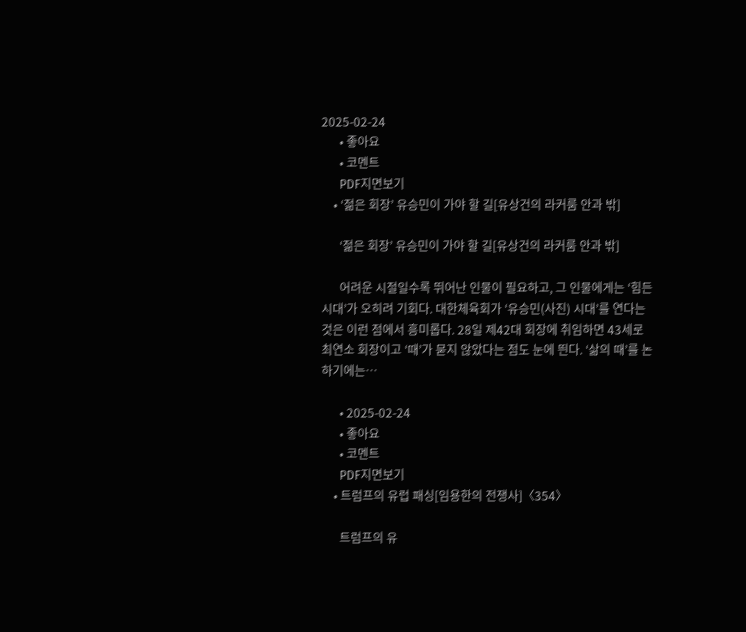2025-02-24
      • 좋아요
      • 코멘트
      PDF지면보기
    • ‘젊은 회장’ 유승민이 가야 할 길[유상건의 라커룸 안과 밖]

      ‘젊은 회장’ 유승민이 가야 할 길[유상건의 라커룸 안과 밖]

      어려운 시절일수록 뛰어난 인물이 필요하고, 그 인물에게는 ‘힘든 시대’가 오히려 기회다. 대한체육회가 ‘유승민(사진) 시대’를 연다는 것은 이런 점에서 흥미롭다. 28일 제42대 회장에 취임하면 43세로 최연소 회장이고 ‘때’가 묻지 않았다는 점도 눈에 띈다. ‘삶의 때’를 논하기에는…

      • 2025-02-24
      • 좋아요
      • 코멘트
      PDF지면보기
    • 트럼프의 유럽 패싱[임용한의 전쟁사]〈354〉

      트럼프의 유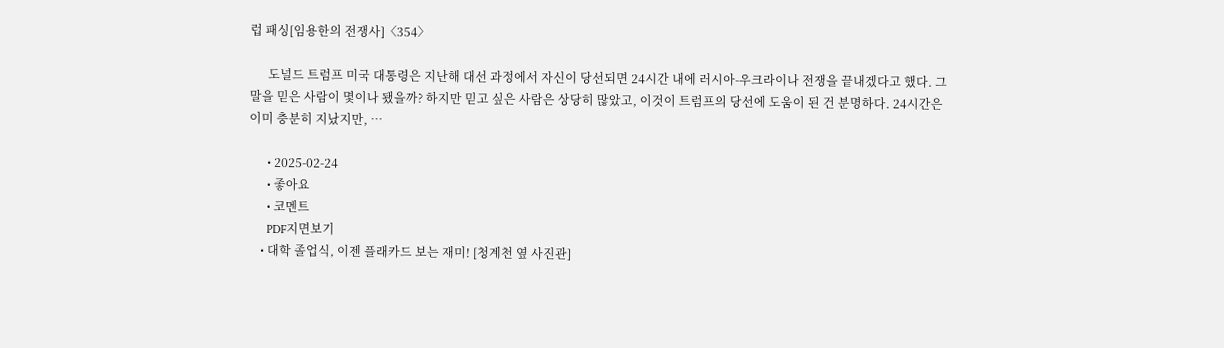럽 패싱[임용한의 전쟁사]〈354〉

      도널드 트럼프 미국 대통령은 지난해 대선 과정에서 자신이 당선되면 24시간 내에 러시아-우크라이나 전쟁을 끝내겠다고 했다. 그 말을 믿은 사람이 몇이나 됐을까? 하지만 믿고 싶은 사람은 상당히 많았고, 이것이 트럼프의 당선에 도움이 된 건 분명하다. 24시간은 이미 충분히 지났지만, …

      • 2025-02-24
      • 좋아요
      • 코멘트
      PDF지면보기
    • 대학 졸업식, 이젠 플래카드 보는 재미! [청계천 옆 사진관]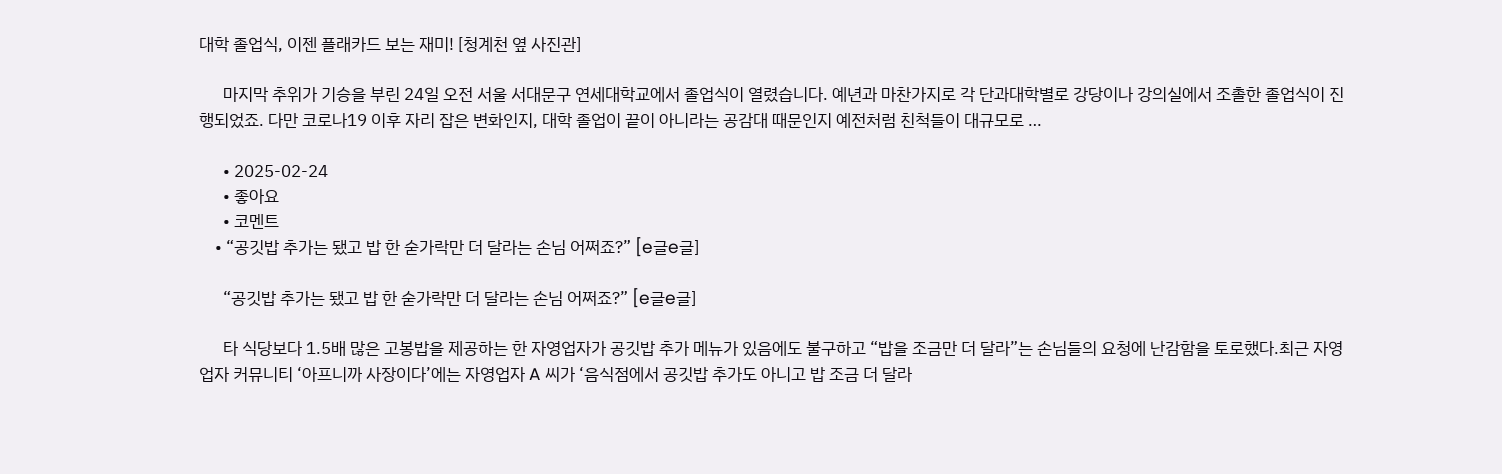대학 졸업식, 이젠 플래카드 보는 재미! [청계천 옆 사진관]

      마지막 추위가 기승을 부린 24일 오전 서울 서대문구 연세대학교에서 졸업식이 열렸습니다. 예년과 마찬가지로 각 단과대학별로 강당이나 강의실에서 조촐한 졸업식이 진행되었죠. 다만 코로나19 이후 자리 잡은 변화인지, 대학 졸업이 끝이 아니라는 공감대 때문인지 예전처럼 친척들이 대규모로 …

      • 2025-02-24
      • 좋아요
      • 코멘트
    • “공깃밥 추가는 됐고 밥 한 숟가락만 더 달라는 손님 어쩌죠?” [e글e글]

      “공깃밥 추가는 됐고 밥 한 숟가락만 더 달라는 손님 어쩌죠?” [e글e글]

      타 식당보다 1.5배 많은 고봉밥을 제공하는 한 자영업자가 공깃밥 추가 메뉴가 있음에도 불구하고 “밥을 조금만 더 달라”는 손님들의 요청에 난감함을 토로했다.최근 자영업자 커뮤니티 ‘아프니까 사장이다’에는 자영업자 A 씨가 ‘음식점에서 공깃밥 추가도 아니고 밥 조금 더 달라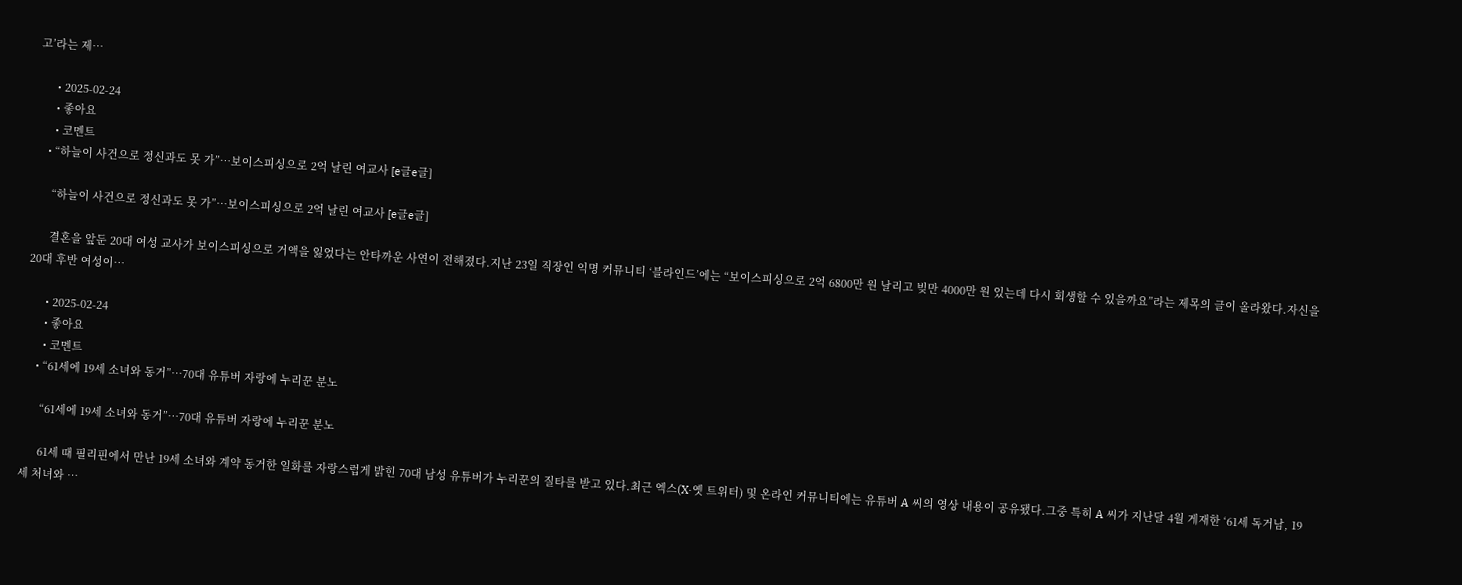고’라는 제…

      • 2025-02-24
      • 좋아요
      • 코멘트
    • “하늘이 사건으로 정신과도 못 가”…보이스피싱으로 2억 날린 여교사 [e글e글]

      “하늘이 사건으로 정신과도 못 가”…보이스피싱으로 2억 날린 여교사 [e글e글]

      결혼을 앞둔 20대 여성 교사가 보이스피싱으로 거액을 잃었다는 안타까운 사연이 전해졌다.지난 23일 직장인 익명 커뮤니티 ‘블라인드’에는 “보이스피싱으로 2억 6800만 원 날리고 빚만 4000만 원 있는데 다시 회생할 수 있을까요”라는 제목의 글이 올라왔다.자신을 20대 후반 여성이…

      • 2025-02-24
      • 좋아요
      • 코멘트
    • “61세에 19세 소녀와 동거”…70대 유튜버 자랑에 누리꾼 분노

      “61세에 19세 소녀와 동거”…70대 유튜버 자랑에 누리꾼 분노

      61세 때 필리핀에서 만난 19세 소녀와 계약 동거한 일화를 자랑스럽게 밝힌 70대 남성 유튜버가 누리꾼의 질타를 받고 있다.최근 엑스(X·옛 트위터) 및 온라인 커뮤니티에는 유튜버 A 씨의 영상 내용이 공유됐다.그중 특히 A 씨가 지난달 4월 게재한 ‘61세 독거남, 19세 처녀와 …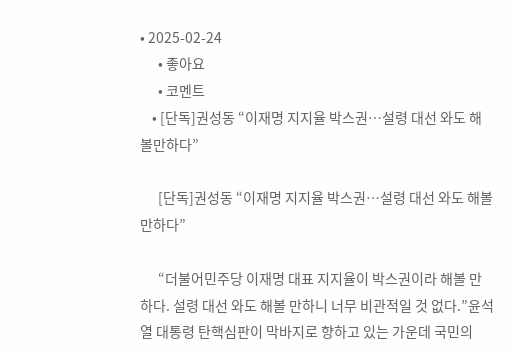• 2025-02-24
      • 좋아요
      • 코멘트
    • [단독]권성동 “이재명 지지율 박스권…설령 대선 와도 해볼만하다”

      [단독]권성동 “이재명 지지율 박스권…설령 대선 와도 해볼만하다”

      “더불어민주당 이재명 대표 지지율이 박스권이라 해볼 만하다. 설령 대선 와도 해볼 만하니 너무 비관적일 것 없다.”윤석열 대통령 탄핵심판이 막바지로 향하고 있는 가운데 국민의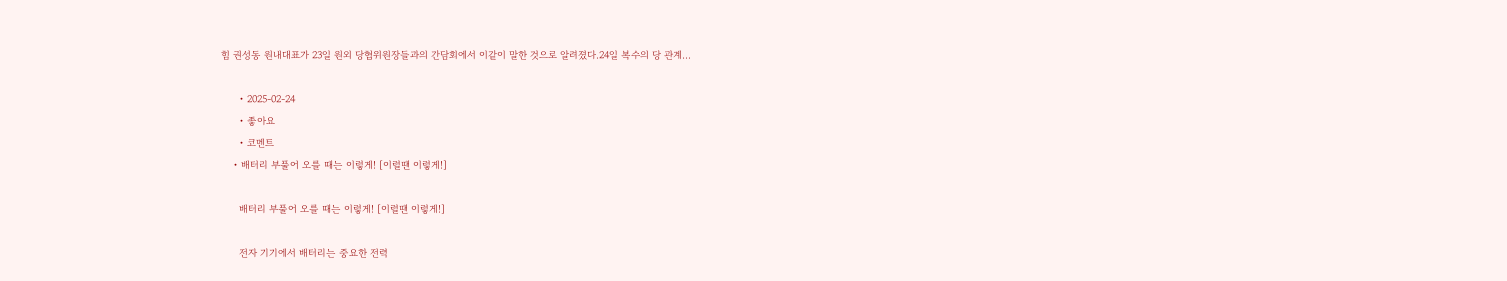힘 권성동 원내대표가 23일 원외 당협위원장들과의 간담회에서 이같이 말한 것으로 알려졌다.24일 복수의 당 관계…

      • 2025-02-24
      • 좋아요
      • 코멘트
    • 배터리 부풀어 오를 때는 이렇게! [이럴땐 이렇게!]

      배터리 부풀어 오를 때는 이렇게! [이럴땐 이렇게!]

      전자 기기에서 배터리는 중요한 전력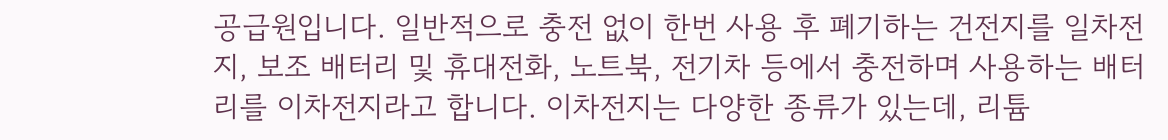공급원입니다. 일반적으로 충전 없이 한번 사용 후 폐기하는 건전지를 일차전지, 보조 배터리 및 휴대전화, 노트북, 전기차 등에서 충전하며 사용하는 배터리를 이차전지라고 합니다. 이차전지는 다양한 종류가 있는데, 리튬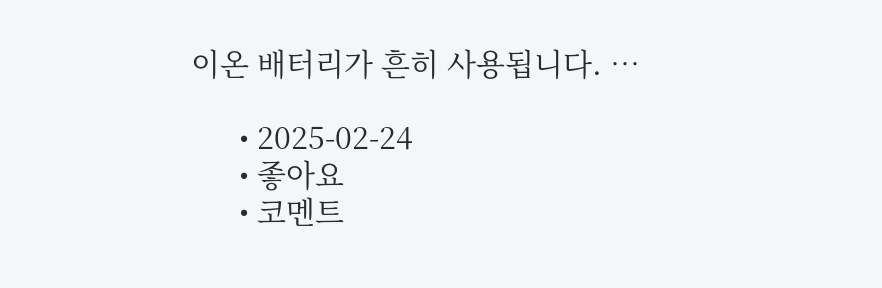이온 배터리가 흔히 사용됩니다. …

      • 2025-02-24
      • 좋아요
      • 코멘트